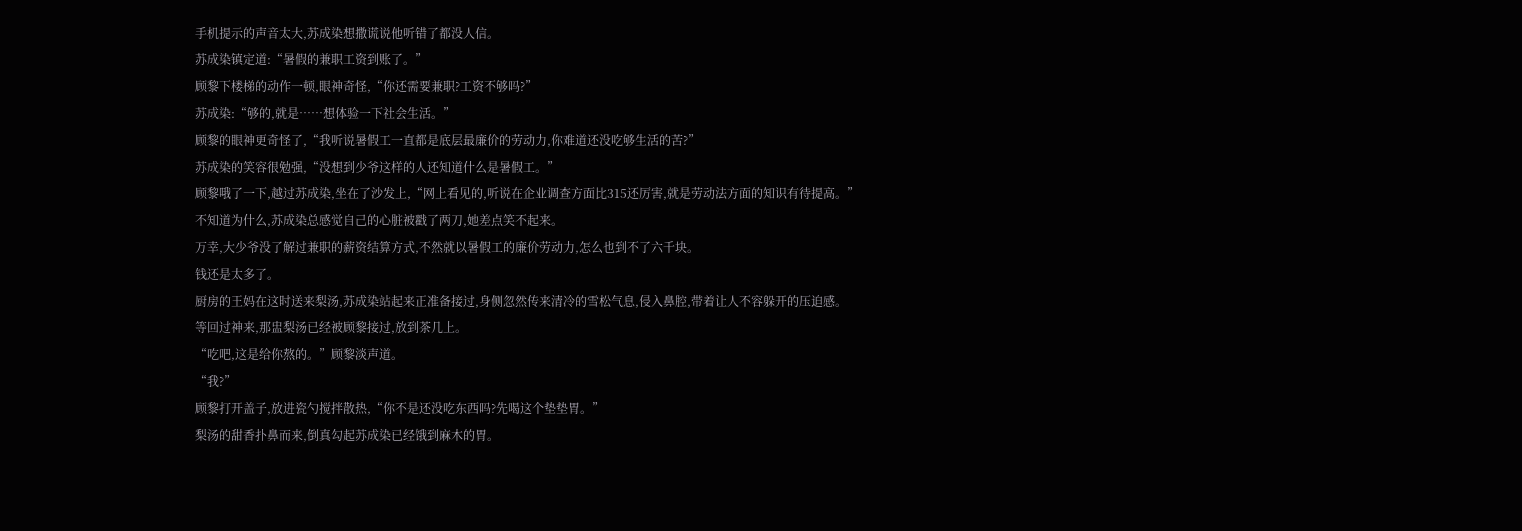手机提示的声音太大,苏成染想撒谎说他听错了都没人信。
苏成染镇定道:“暑假的兼职工资到账了。”
顾黎下楼梯的动作一顿,眼神奇怪,“你还需要兼职?工资不够吗?”
苏成染:“够的,就是……想体验一下社会生活。”
顾黎的眼神更奇怪了,“我听说暑假工一直都是底层最廉价的劳动力,你难道还没吃够生活的苦?”
苏成染的笑容很勉强,“没想到少爷这样的人还知道什么是暑假工。”
顾黎哦了一下,越过苏成染,坐在了沙发上,“网上看见的,听说在企业调查方面比315还厉害,就是劳动法方面的知识有待提高。”
不知道为什么,苏成染总感觉自己的心脏被戳了两刀,她差点笑不起来。
万幸,大少爷没了解过兼职的薪资结算方式,不然就以暑假工的廉价劳动力,怎么也到不了六千块。
钱还是太多了。
厨房的王妈在这时送来梨汤,苏成染站起来正准备接过,身侧忽然传来清冷的雪松气息,侵入鼻腔,带着让人不容躲开的压迫感。
等回过神来,那盅梨汤已经被顾黎接过,放到茶几上。
“吃吧,这是给你熬的。”顾黎淡声道。
“我?”
顾黎打开盖子,放进瓷勺搅拌散热,“你不是还没吃东西吗?先喝这个垫垫胃。”
梨汤的甜香扑鼻而来,倒真勾起苏成染已经饿到麻木的胃。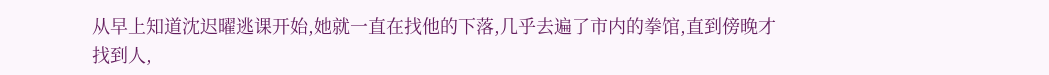从早上知道沈迟曜逃课开始,她就一直在找他的下落,几乎去遍了市内的拳馆,直到傍晚才找到人,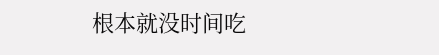根本就没时间吃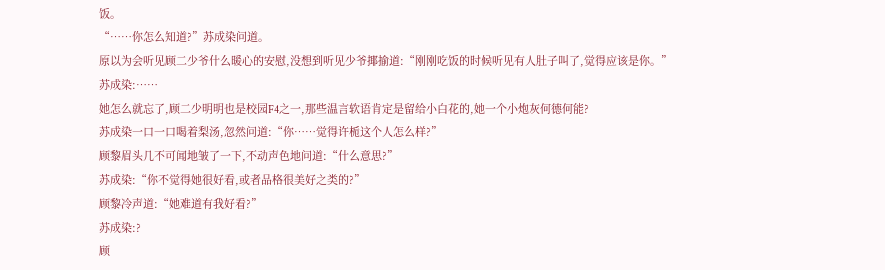饭。
“……你怎么知道?”苏成染问道。
原以为会听见顾二少爷什么暖心的安慰,没想到听见少爷揶揄道:“刚刚吃饭的时候听见有人肚子叫了,觉得应该是你。”
苏成染:……
她怎么就忘了,顾二少明明也是校园F4之一,那些温言软语肯定是留给小白花的,她一个小炮灰何德何能?
苏成染一口一口喝着梨汤,忽然问道:“你……觉得许栀这个人怎么样?”
顾黎眉头几不可闻地皱了一下,不动声色地问道:“什么意思?”
苏成染:“你不觉得她很好看,或者品格很美好之类的?”
顾黎冷声道:“她难道有我好看?”
苏成染:?
顾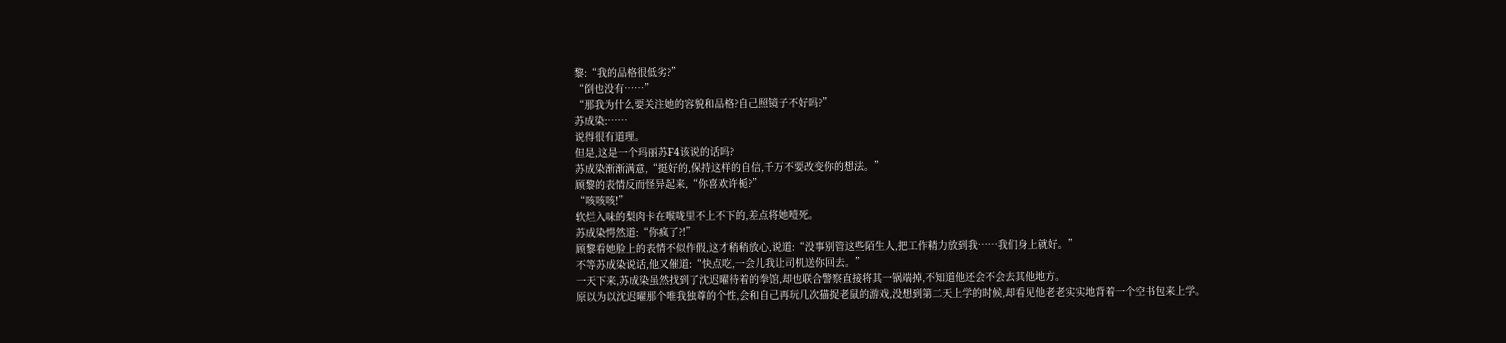黎:“我的品格很低劣?”
“倒也没有……”
“那我为什么要关注她的容貌和品格?自己照镜子不好吗?”
苏成染:……
说得很有道理。
但是,这是一个玛丽苏F4该说的话吗?
苏成染渐渐满意,“挺好的,保持这样的自信,千万不要改变你的想法。”
顾黎的表情反而怪异起来,“你喜欢许栀?”
“咳咳咳!”
软烂入味的梨肉卡在喉咙里不上不下的,差点将她噎死。
苏成染愕然道:“你疯了?!”
顾黎看她脸上的表情不似作假,这才稍稍放心,说道:“没事别管这些陌生人,把工作精力放到我……我们身上就好。”
不等苏成染说话,他又催道:“快点吃,一会儿我让司机送你回去。”
一天下来,苏成染虽然找到了沈迟曜待着的拳馆,却也联合警察直接将其一锅端掉,不知道他还会不会去其他地方。
原以为以沈迟曜那个唯我独尊的个性,会和自己再玩几次猫捉老鼠的游戏,没想到第二天上学的时候,却看见他老老实实地背着一个空书包来上学。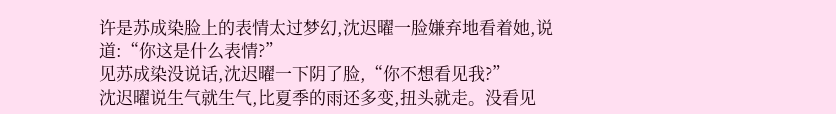许是苏成染脸上的表情太过梦幻,沈迟曜一脸嫌弃地看着她,说道:“你这是什么表情?”
见苏成染没说话,沈迟曜一下阴了脸,“你不想看见我?”
沈迟曜说生气就生气,比夏季的雨还多变,扭头就走。没看见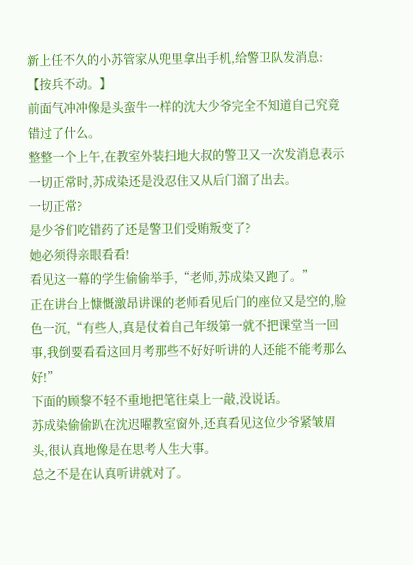新上任不久的小苏管家从兜里拿出手机,给警卫队发消息:
【按兵不动。】
前面气冲冲像是头蛮牛一样的沈大少爷完全不知道自己究竟错过了什么。
整整一个上午,在教室外装扫地大叔的警卫又一次发消息表示一切正常时,苏成染还是没忍住又从后门溜了出去。
一切正常?
是少爷们吃错药了还是警卫们受贿叛变了?
她必须得亲眼看看!
看见这一幕的学生偷偷举手,“老师,苏成染又跑了。”
正在讲台上慷慨激昂讲课的老师看见后门的座位又是空的,脸色一沉,“有些人,真是仗着自己年级第一就不把课堂当一回事,我倒要看看这回月考那些不好好听讲的人还能不能考那么好!”
下面的顾黎不轻不重地把笔往桌上一敲,没说话。
苏成染偷偷趴在沈迟曜教室窗外,还真看见这位少爷紧皱眉头,很认真地像是在思考人生大事。
总之不是在认真听讲就对了。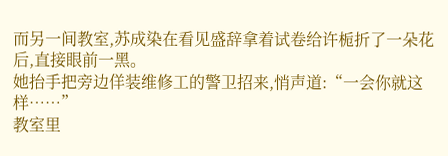而另一间教室,苏成染在看见盛辞拿着试卷给许栀折了一朵花后,直接眼前一黑。
她抬手把旁边佯装维修工的警卫招来,悄声道:“一会你就这样……”
教室里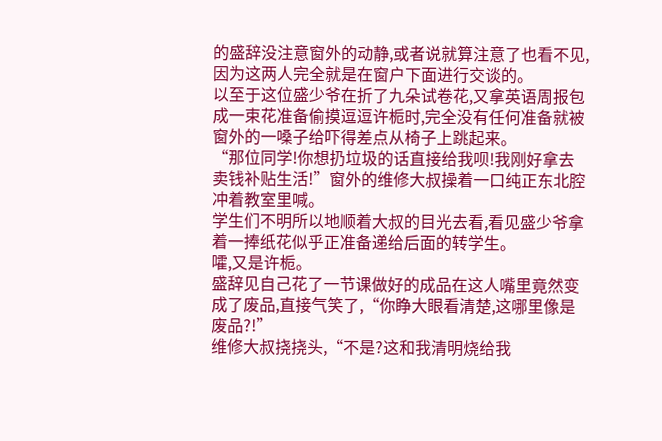的盛辞没注意窗外的动静,或者说就算注意了也看不见,因为这两人完全就是在窗户下面进行交谈的。
以至于这位盛少爷在折了九朵试卷花,又拿英语周报包成一束花准备偷摸逗逗许栀时,完全没有任何准备就被窗外的一嗓子给吓得差点从椅子上跳起来。
“那位同学!你想扔垃圾的话直接给我呗!我刚好拿去卖钱补贴生活!”窗外的维修大叔操着一口纯正东北腔冲着教室里喊。
学生们不明所以地顺着大叔的目光去看,看见盛少爷拿着一捧纸花似乎正准备递给后面的转学生。
嚯,又是许栀。
盛辞见自己花了一节课做好的成品在这人嘴里竟然变成了废品,直接气笑了,“你睁大眼看清楚,这哪里像是废品?!”
维修大叔挠挠头,“不是?这和我清明烧给我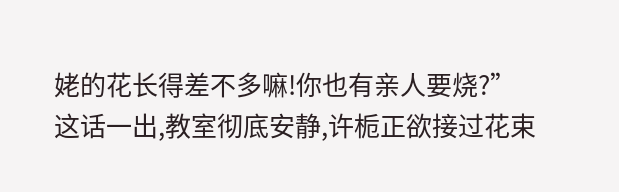姥的花长得差不多嘛!你也有亲人要烧?”
这话一出,教室彻底安静,许栀正欲接过花束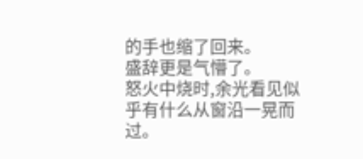的手也缩了回来。
盛辞更是气懵了。
怒火中烧时,余光看见似乎有什么从窗沿一晃而过。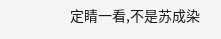定睛一看,不是苏成染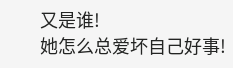又是谁!
她怎么总爱坏自己好事!